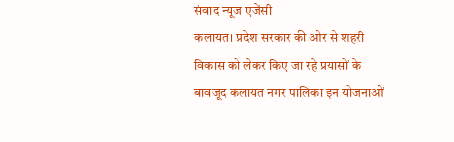संवाद न्यूज एजेंसी
कलायत। प्रदेश सरकार की ओर से शहरी विकास को लेकर किए जा रहे प्रयासों के बावजूद कलायत नगर पालिका इन योजनाओं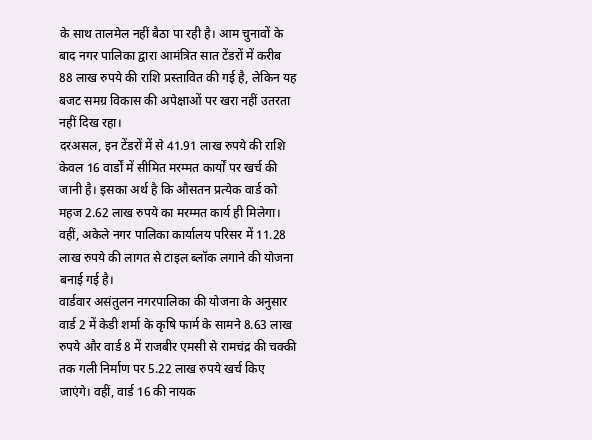के साथ तालमेल नहीं बैठा पा रही है। आम चुनावों के बाद नगर पालिका द्वारा आमंत्रित सात टेंडरों में करीब 88 लाख रुपये की राशि प्रस्तावित की गई है, लेकिन यह बजट समग्र विकास की अपेक्षाओं पर खरा नहीं उतरता नहीं दिख रहा।
दरअसल, इन टेंडरों में से 41.91 लाख रुपये की राशि केवल 16 वार्डों में सीमित मरम्मत कार्यों पर खर्च की जानी है। इसका अर्थ है कि औसतन प्रत्येक वार्ड को महज 2.62 लाख रुपये का मरम्मत कार्य ही मिलेगा। वहीं, अकेले नगर पालिका कार्यालय परिसर में 11.28 लाख रुपये की लागत से टाइल ब्लॉक लगाने की योजना बनाई गई है।
वार्डवार असंतुलन नगरपालिका की योजना के अनुसार वार्ड 2 में केडी शर्मा के कृषि फार्म के सामने 8.63 लाख रुपये और वार्ड 8 में राजबीर एमसी से रामचंद्र की चक्की तक गली निर्माण पर 5.22 लाख रुपये खर्च किए जाएंगे। वहीं, वार्ड 16 की नायक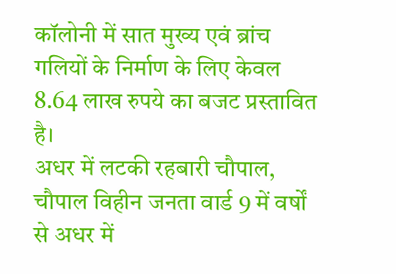कॉलोनी में सात मुख्य एवं ब्रांच गलियों के निर्माण के लिए केवल 8.64 लाख रुपये का बजट प्रस्तावित है।
अधर में लटकी रहबारी चौपाल, चौपाल विहीन जनता वार्ड 9 में वर्षों से अधर में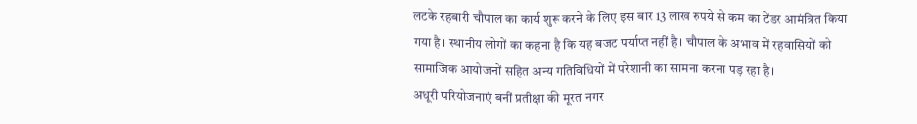लटके रहबारी चौपाल का कार्य शुरू करने के लिए इस बार 13 लाख रुपये से कम का टेंडर आमंत्रित किया गया है। स्थानीय लोगों का कहना है कि यह बजट पर्याप्त नहीं है। चौपाल के अभाव में रहवासियों को सामाजिक आयोजनों सहित अन्य गतिविधियों में परेशानी का सामना करना पड़ रहा है।
अधूरी परियोजनाएं बनीं प्रतीक्षा की मूरत नगर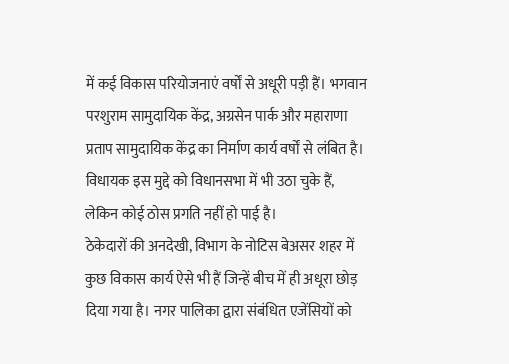में कई विकास परियोजनाएं वर्षों से अधूरी पड़ी हैं। भगवान परशुराम सामुदायिक केंद्र, अग्रसेन पार्क और महाराणा प्रताप सामुदायिक केंद्र का निर्माण कार्य वर्षों से लंबित है। विधायक इस मुद्दे को विधानसभा में भी उठा चुके हैं, लेकिन कोई ठोस प्रगति नहीं हो पाई है।
ठेकेदारों की अनदेखी, विभाग के नोटिस बेअसर शहर में कुछ विकास कार्य ऐसे भी हैं जिन्हें बीच में ही अधूरा छोड़ दिया गया है। नगर पालिका द्वारा संबंधित एजेंसियों को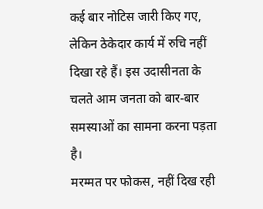कई बार नोटिस जारी किए गए, लेकिन ठेकेदार कार्य में रुचि नहीं दिखा रहे हैं। इस उदासीनता के चलते आम जनता को बार-बार समस्याओं का सामना करना पड़ता है।
मरम्मत पर फोकस, नहीं दिख रही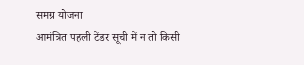समग्र योजना
आमंत्रित पहली टेंडर सूची में न तो किसी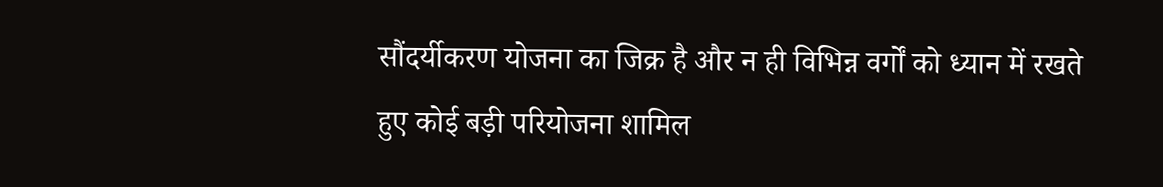सौंदर्यीकरण योजना का जिक्र है और न ही विभिन्न वर्गों को ध्यान में रखते हुए कोई बड़ी परियोजना शामिल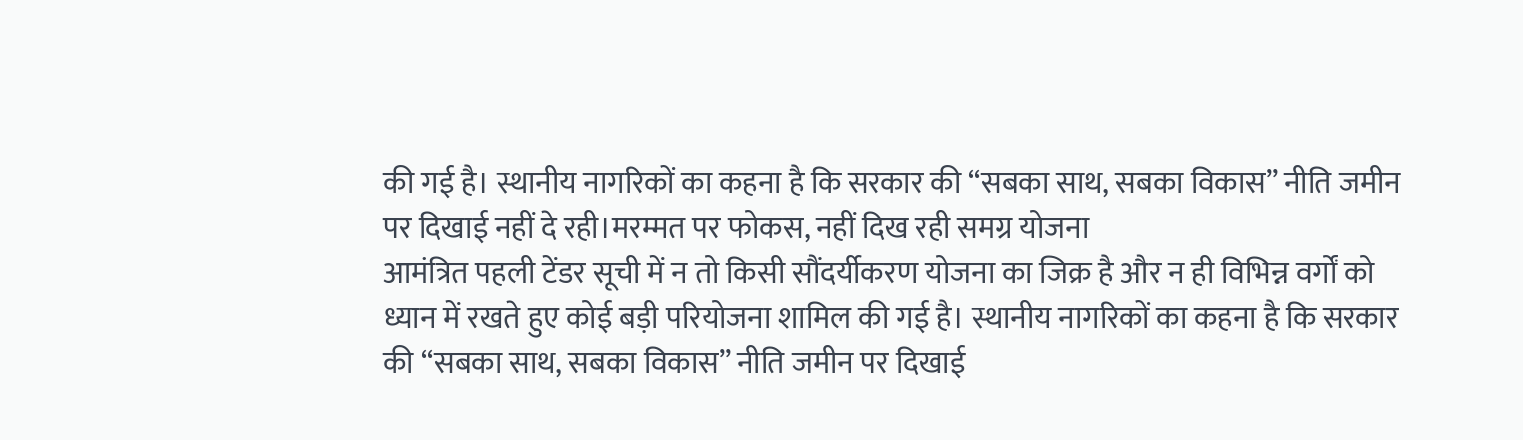की गई है। स्थानीय नागरिकों का कहना है कि सरकार की “सबका साथ, सबका विकास” नीति जमीन पर दिखाई नहीं दे रही।मरम्मत पर फोकस, नहीं दिख रही समग्र योजना
आमंत्रित पहली टेंडर सूची में न तो किसी सौंदर्यीकरण योजना का जिक्र है और न ही विभिन्न वर्गों को ध्यान में रखते हुए कोई बड़ी परियोजना शामिल की गई है। स्थानीय नागरिकों का कहना है कि सरकार की “सबका साथ, सबका विकास” नीति जमीन पर दिखाई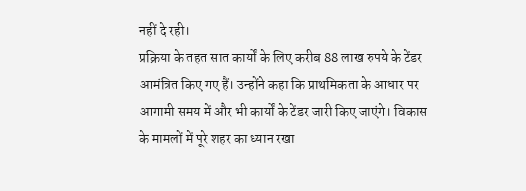नहीं दे रही।
प्रक्रिया के तहत सात कार्यों के लिए करीब 88 लाख रुपये के टेंडर आमंत्रित किए गए हैं। उन्होंने कहा कि प्राथमिकता के आधार पर आगामी समय में और भी कार्यों के टेंडर जारी किए जाएंगे। विकास के मामलों में पूरे शहर का ध्यान रखा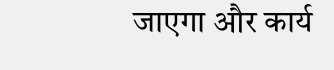जाएगा और कार्य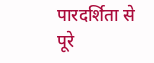पारदर्शिता से पूरे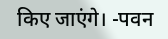किए जाएंगे। -पवन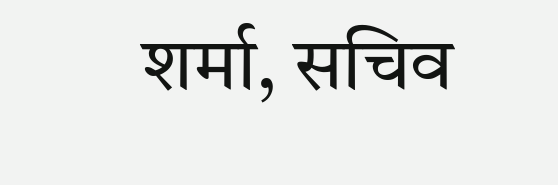शर्मा, सचिव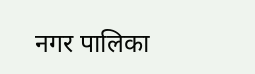नगर पालिका